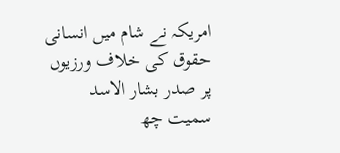امریکہ نے شام میں انسانی حقوق کی خلاف ورزیوں پر صدر بشار الاسد سمیت چھ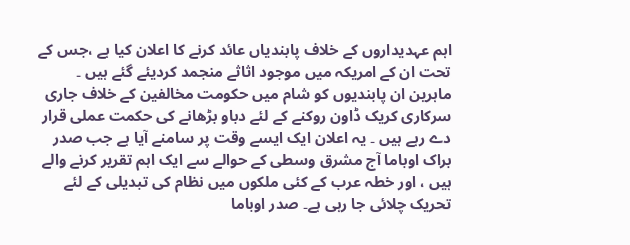اہم عہدیداروں کے خلاف پابندیاں عائد کرنے کا اعلان کیا ہے ،جس کے تحت ان کے امریکہ میں موجود اثاثے منجمد کردیئے گئے ہیں ۔ ماہرین ان پابندیوں کو شام میں حکومت مخالفین کے خلاف جاری سرکاری کریک ڈاون روکنے کے لئے دباو بڑھانے کی حکمت عملی قرار دے رہے ہیں ۔ یہ اعلان ایک ایسے وقت پر سامنے آیا ہے جب صدر براک اوباما آج مشرق وسطی کے حوالے سے ایک اہم تقریر کرنے والے ہیں ، اور خطہ عرب کے کئی ملکوں میں نظام کی تبدیلی کے لئے تحریک چلائی جا رہی ہے۔ صدر اوباما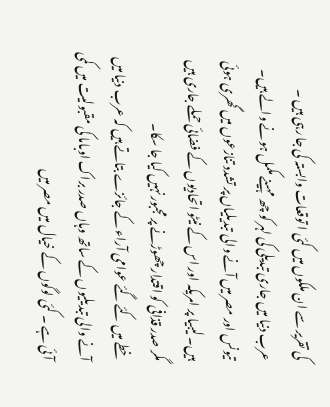کی تقریر سے ان ملکوں میں کئی ا توقعات وابستہ کی جا رہی ہیں ۔
عرب دنیا میں جاری تبدیلی کی لہر کو چھ مہینے مکمل ہونے والے ہیں۔ تیونس اور مصر میں آنے والی تبدیلیاں پر تشدد تنازعوں میں گھری ہوئی ہیں۔ لیبیا پر امریکہ اور اس کے نیٹو اتحادیوں کے فضائی حملے جاری ہیں مگر صدر قذافی کو اقتدار چھوڑنے پر مجبور نہیں کیا جا سکا۔
خطے میں کئے گئے عوامی آراء کے جائزے بتاتے ہیں کہ عرب دنیا میں آنے والی تبدیلیوں کے ساتھ وہاں صدر براک اوباما کی مقبولیت میں کمی آئی ہے ۔ کئی لوگوں کے خیال میں مصر میں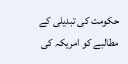حکومت کی تبدیلی کے مطالبے کو امریکہ کی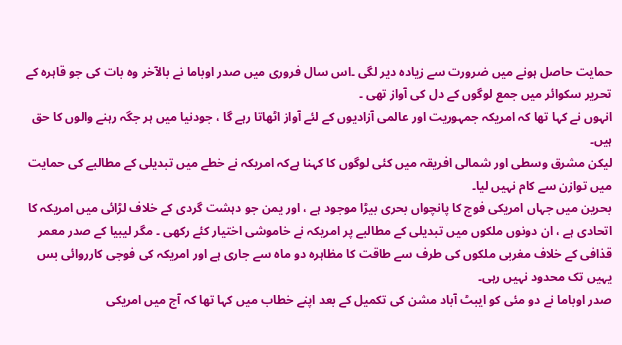حمایت حاصل ہونے میں ضرورت سے زیادہ دیر لگی ۔اس سال فروری میں صدر اوباما نے بالآخر وہ بات کی جو قاہرہ کے تحریر سکوائر میں جمع لوگوں کے دل کی آواز تھی ۔
انہوں نے کہا تھا کہ امریکہ جمہوریت اور عالمی آزادیوں کے لئے آواز اٹھاتا رہے گا ، جودنیا میں ہر جگہ رہنے والوں کا حق ہیں۔
لیکن مشرق وسطی اور شمالی افریقہ میں کئی لوگوں کا کہنا ہےکہ امریکہ نے خطے میں تبدیلی کے مطالبے کی حمایت میں توازن سے کام نہیں لیا۔
بحرین میں جہاں امریکی فوج کا پانچواں بحری بیڑا موجود ہے ، اور یمن جو دہشت گردی کے خلاف لڑائی میں امریکہ کا اتحادی ہے ، ان دونوں ملکوں میں تبدیلی کے مطالبے پر امریکہ نے خاموشی اختیار کئے رکھی ۔ مگر لیبیا کے صدر معمر قذافی کے خلاف مغربی ملکوں کی طرف سے طاقت کا مظاہرہ دو ماہ سے جاری ہے اور امریکہ کی فوجی کارروائی بس یہیں تک محدود نہیں رہی۔
صدر اوباما نے دو مئی کو ایبٹ آباد مشن کی تکمیل کے بعد اپنے خطاب میں کہا تھا کہ آج میں امریکی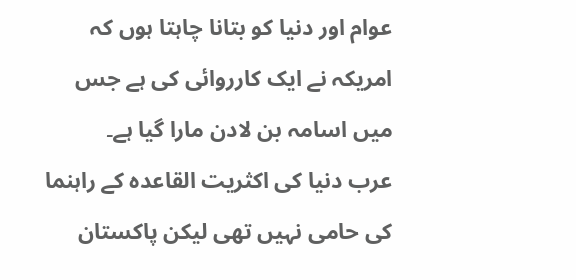عوام اور دنیا کو بتانا چاہتا ہوں کہ امریکہ نے ایک کارروائی کی ہے جس میں اسامہ بن لادن مارا گیا ہے۔
عرب دنیا کی اکثریت القاعدہ کے راہنما کی حامی نہیں تھی لیکن پاکستان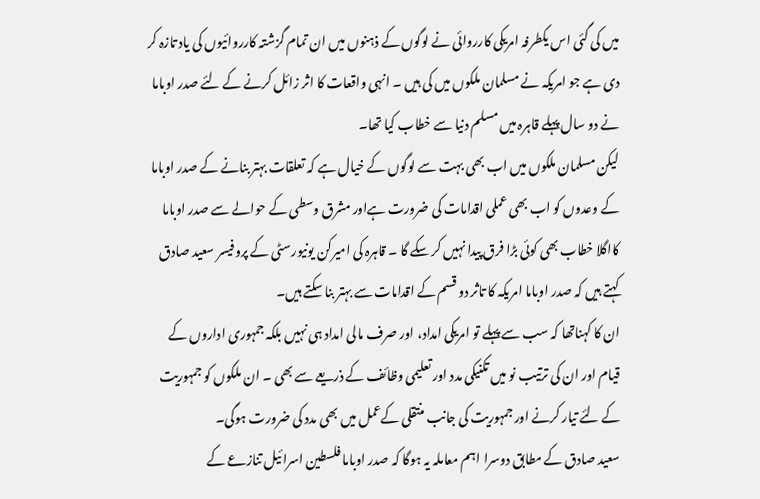میں کی گئی اس یکطرفہ امریکی کارروائی نے لوگوں کے ذہنوں میں ان تمام گزشتہ کارروائیوں کی یاد تازہ کر دی ہے جو امریکہ نے مسلمان ملکوں میں کی ہیں ۔ انہی واقعات کا اثر زائل کرنے کے لئے صدر اوباما نے دو سال پہلے قاہرہ میں مسلم دنیا سے خطاب کیا تھا۔
لیکن مسلمان ملکوں میں اب بھی بہت سے لوگوں کے خیال ہے کہ تعلقات بہتر بنانے کے صدر اوباما کے وعدوں کو اب بھی عملی اقدامات کی ضرورت ہےاور مشرق وسطی کے حوالے سے صدر اوباما کااگلا خطاب بھی کوئی بڑا فرق پیدا نہیں کر سکے گا ۔ قاہرہ کی امیرکن یونیورسٹی کے پروفیسر سعید صادق کہتے ہیں کہ صدر اوباما امریکہ کا تاثر دو قسم کے اقدامات سے بہتر بنا سکتے ہیں۔
ان کا کہناتھا کہ سب سے پہلے تو امریکی امداد، اور صرف مالی امداد ہی نہیں بلکہ جمہوری اداروں کے قیام اور ان کی ترتیب نو میں تکنیکی مدد اور تعلیمی وظائف کے ذریعے سے بھی ۔ ان ملکوں کو جمہوریت کے لئے تیار کرنے اور جمہوریت کی جانب منتقلی کےعمل میں بھی مدد کی ضرورت ہوگی۔
سعید صادق کے مطابق دوسرا اہم معاملہ یہ ہوگا کہ صدر اوباما فلسطین اسرائیل تنازعے کے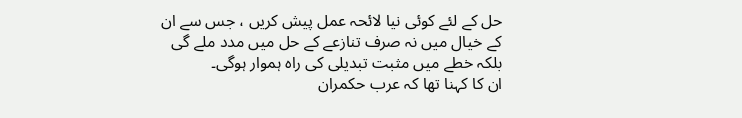حل کے لئے کوئی نیا لائحہ عمل پیش کریں ، جس سے ان کے خیال میں نہ صرف تنازعے کے حل میں مدد ملے گی بلکہ خطے میں مثبت تبدیلی کی راہ ہموار ہوگی۔
ان کا کہنا تھا کہ عرب حکمران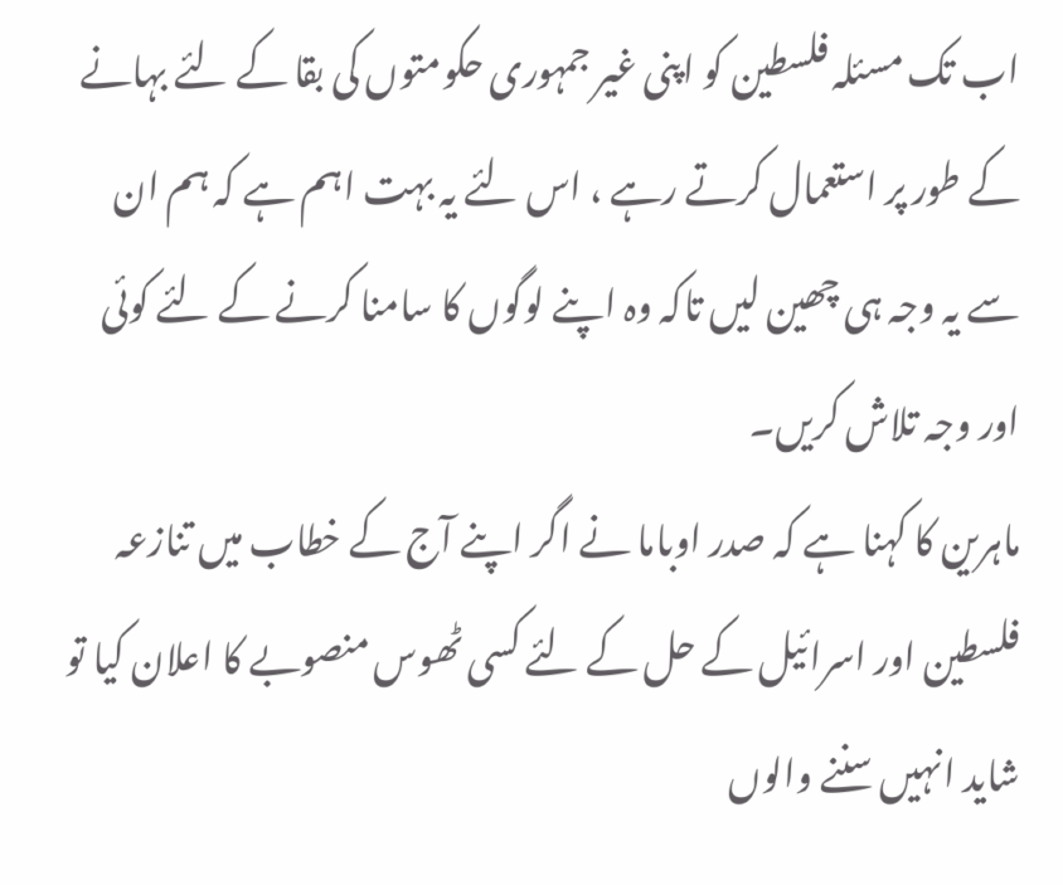اب تک مسئلہ فلسطین کو اپنی غیر جمہوری حکومتوں کی بقا کے لئے بہانے کے طور پر استعمال کرتے رہے ، اس لئے یہ بہت اہم ہے کہ ہم ان سے یہ وجہ ہی چھین لیں تاکہ وہ اپنے لوگوں کا سامنا کرنے کے لئے کوئی اور وجہ تلاش کریں۔
ماہرین کا کہنا ہے کہ صدر اوباما نے اگر اپنے آج کے خطاب میں تنازعہ فلسطین اور اسرائیل کے حل کے لئے کسی ٹھوس منصوبے کا اعلان کیا تو شاید انہیں سننے والوں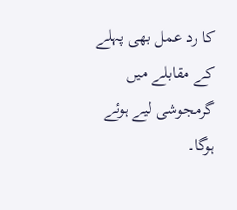کا رد عمل بھی پہلے کے مقابلے میں گرمجوشی لیے ہوئے ہوگا۔